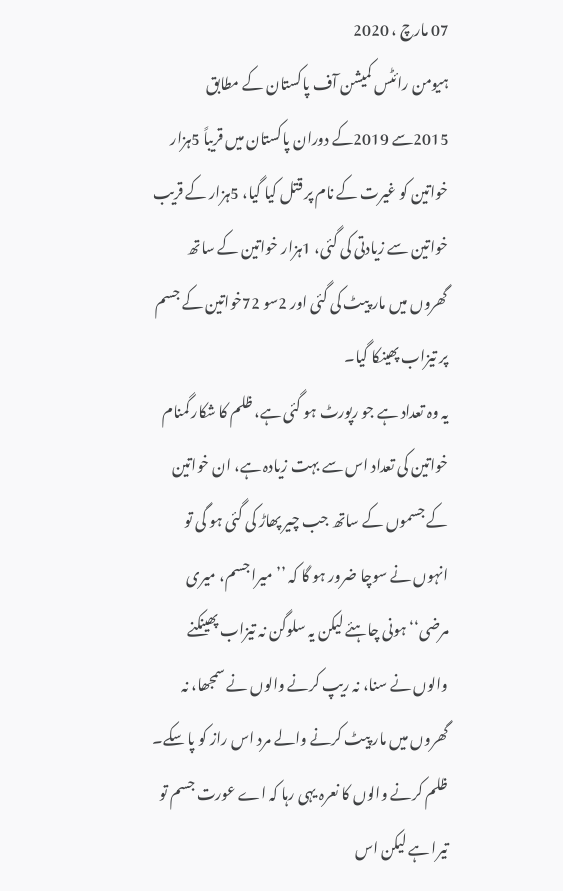07 مارچ ، 2020
ہیومن رائٹس کمیشن آف پاکستان کے مطابق 2015سے 2019کے دوران پاکستان میں قریباً 5ہزار خواتین کو غیرت کے نام پر قتل کیا گیا، 5ہزار کے قریب خواتین سے زیادتی کی گئی، 1ہزار خواتین کے ساتھ گھروں میں مار پیٹ کی گئی اور 2سو 72خواتین کے جسم پر تیزاب پھینکا گیا۔
یہ وہ تعداد ہے جو رپورٹ ہو گئی ہے، ظلم کا شکار گمنام خواتین کی تعداد اس سے بہت زیادہ ہے، ان خواتین کے جسموں کے ساتھ جب چیر پھاڑ کی گئی ہو گی تو انہوں نے سوچا ضرور ہو گا کہ ’’میرا جسم، میری مرضی‘‘ ہونی چاہئے لیکن یہ سلوگن نہ تیزاب پھینکنے والوں نے سنا، نہ ریپ کرنے والوں نے سمجھا، نہ گھروں میں مار پیٹ کرنے والے مرد اس راز کو پا سکے۔
ظلم کرنے والوں کا نعرہ یہی رہا کہ اے عورت جسم تو تیرا ہے لیکن اس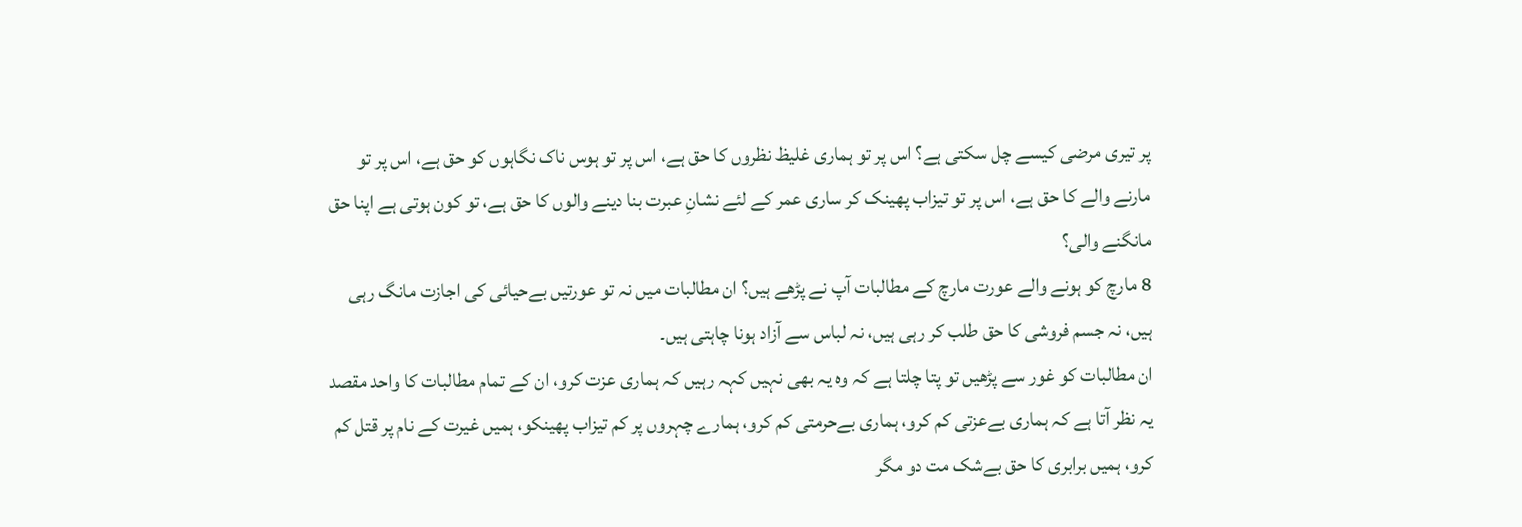پر تیری مرضی کیسے چل سکتی ہے؟ اس پر تو ہماری غلیظ نظروں کا حق ہے، اس پر تو ہوس ناک نگاہوں کو حق ہے، اس پر تو مارنے والے کا حق ہے، اس پر تو تیزاب پھینک کر ساری عمر کے لئے نشانِ عبرت بنا دینے والوں کا حق ہے، تو کون ہوتی ہے اپنا حق مانگنے والی؟
8 مارچ کو ہونے والے عورت مارچ کے مطالبات آپ نے پڑھے ہیں؟ ان مطالبات میں نہ تو عورتیں بےحیائی کی اجازت مانگ رہی ہیں، نہ جسم فروشی کا حق طلب کر رہی ہیں، نہ لباس سے آزاد ہونا چاہتی ہیں۔
ان مطالبات کو غور سے پڑھیں تو پتا چلتا ہے کہ وہ یہ بھی نہیں کہہ رہیں کہ ہماری عزت کرو، ان کے تمام مطالبات کا واحد مقصد یہ نظر آتا ہے کہ ہماری بےعزتی کم کرو، ہماری بےحرمتی کم کرو، ہمارے چہروں پر کم تیزاب پھینکو، ہمیں غیرت کے نام پر قتل کم کرو، ہمیں برابری کا حق بےشک مت دو مگر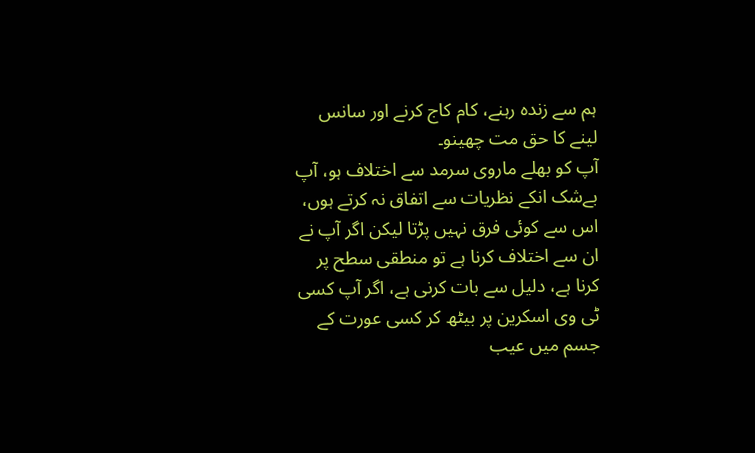ہم سے زندہ رہنے، کام کاج کرنے اور سانس لینے کا حق مت چھینو۔
آپ کو بھلے ماروی سرمد سے اختلاف ہو، آپ بےشک انکے نظریات سے اتفاق نہ کرتے ہوں، اس سے کوئی فرق نہیں پڑتا لیکن اگر آپ نے ان سے اختلاف کرنا ہے تو منطقی سطح پر کرنا ہے، دلیل سے بات کرنی ہے، اگر آپ کسی ٹی وی اسکرین پر بیٹھ کر کسی عورت کے جسم میں عیب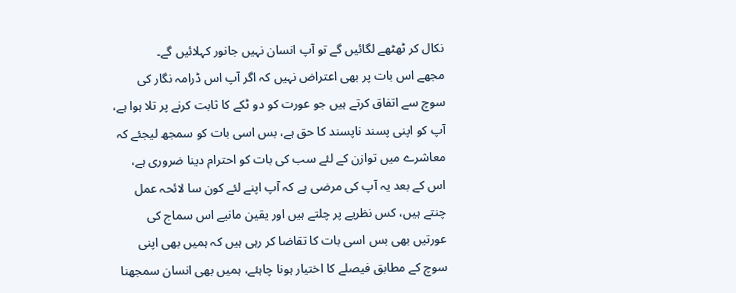نکال کر ٹھٹھے لگائیں گے تو آپ انسان نہیں جانور کہلائیں گے۔
مجھے اس بات پر بھی اعتراض نہیں کہ اگر آپ اس ڈرامہ نگار کی سوچ سے اتفاق کرتے ہیں جو عورت کو دو ٹکے کا ثابت کرنے پر تلا ہوا ہے، آپ کو اپنی پسند ناپسند کا حق ہے، بس اسی بات کو سمجھ لیجئے کہ معاشرے میں توازن کے لئے سب کی بات کو احترام دینا ضروری ہے، اس کے بعد یہ آپ کی مرضی ہے کہ آپ اپنے لئے کون سا لائحہ عمل چنتے ہیں، کس نظریے پر چلتے ہیں اور یقین مانیے اس سماج کی عورتیں بھی بس اسی بات کا تقاضا کر رہی ہیں کہ ہمیں بھی اپنی سوچ کے مطابق فیصلے کا اختیار ہونا چاہئے، ہمیں بھی انسان سمجھنا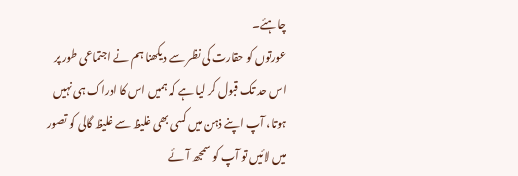چاہئے۔
عورتوں کو حقارت کی نظر سے دیکھنا ہم نے اجتماعی طور پر اس حد تک قبول کر لیا ہے کہ ہمیں اس کا ادراک ہی نہیں ہوتا، آپ اپنے ذہن میں کسی بھی غلیظ سے غلیظ گالی کو تصور میں لائیں تو آپ کو سمجھ آئے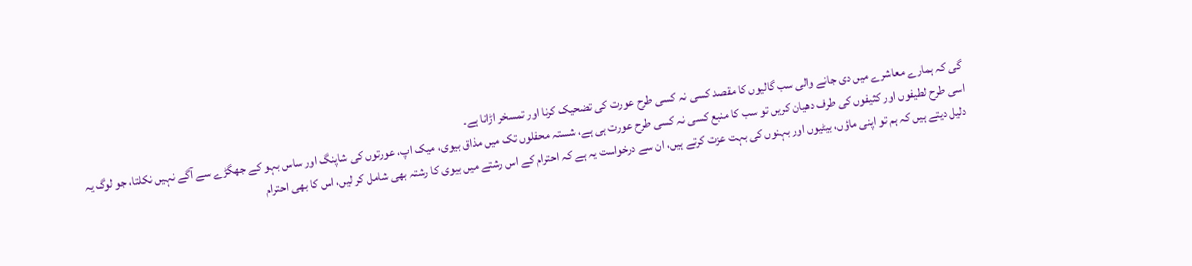گی کہ ہمارے معاشرے میں دی جانے والی سب گالیوں کا مقصد کسی نہ کسی طرح عورت کی تضحیک کرنا اور تمسخر اڑانا ہے۔
اسی طرح لطیفوں اور کثیفوں کی طرف دھیان کریں تو سب کا منبع کسی نہ کسی طرح عورت ہی ہے، شستہ محفلوں تک میں مذاق بیوی، میک اپ، عورتوں کی شاپنگ اور ساس بہو کے جھگڑے سے آگے نہیں نکلتا، جو لوگ یہ دلیل دیتے ہیں کہ ہم تو اپنی ماؤں، بیٹیوں اور بہنوں کی بہت عزت کرتے ہیں، ان سے درخواست یہ ہے کہ احترام کے اس رشتے میں بیوی کا رشتہ بھی شامل کر لیں، اس کا بھی احترام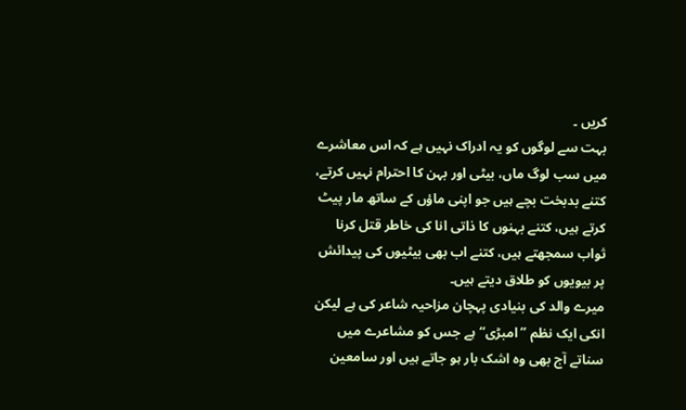کریں ۔
بہت سے لوگوں کو یہ ادراک نہیں ہے کہ اس معاشرے میں سب لوگ ماں، بیٹی اور بہن کا احترام نہیں کرتے، کتنے بدبخت بچے ہیں جو اپنی ماؤں کے ساتھ مار پیٹ کرتے ہیں، کتنے بہنوں کا ذاتی انا کی خاطر قتل کرنا ثواب سمجھتے ہیں، کتنے اب بھی بیٹیوں کی پیدائش پر بیویوں کو طلاق دیتے ہیں۔
میرے والد کی بنیادی پہچان مزاحیہ شاعر کی ہے لیکن انکی ایک نظم ’’امبڑی‘‘ ہے جس کو مشاعرے میں سناتے آج بھی وہ اشک بار ہو جاتے ہیں اور سامعین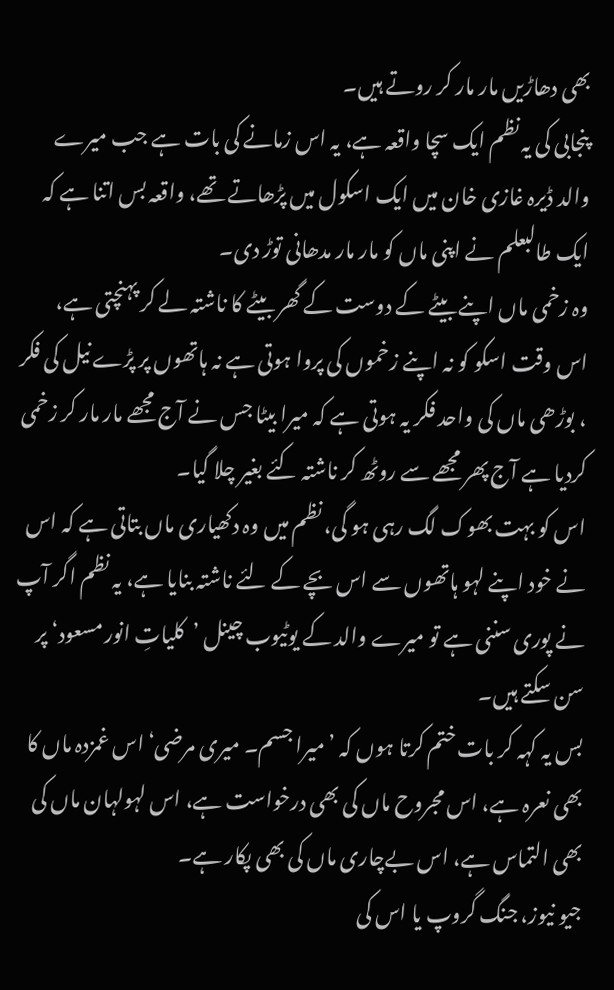بھی دھاڑیں مار مار کر روتے ہیں۔
پنجابی کی یہ نظم ایک سچا واقعہ ہے، یہ اس زمانے کی بات ہے جب میرے والد ڈیرہ غازی خان میں ایک اسکول میں پڑھاتے تھے، واقعہ بس اتنا ہے کہ ایک طالبعلم نے اپنی ماں کو مار مار مدھانی توڑ دی۔
وہ زخمی ماں اپنے بیٹے کے دوست کے گھر بیٹے کا ناشتہ لے کر پہنچتی ہے، اس وقت اسکو کو نہ اپنے زخموں کی پروا ہوتی ہے نہ ہاتھوں پر پڑے نیل کی فکر ، بوڑھی ماں کی واحد فکر یہ ہوتی ہے کہ میرا بیٹا جس نے آج مجھے مار مار کر زخمی کردیا ہے آج پھر مجھے سے روٹھ کر ناشتہ کئے بغیر چلا گیا۔
اس کو بہت بھوک لگ رہی ہو گی، نظم میں وہ دکھیاری ماں بتاتی ہے کہ اس نے خود اپنے لہو ہاتھوں سے اس بچے کے لئے ناشتہ بنایا ہے، یہ نظم اگر آپ نے پوری سننی ہے تو میرے والد کے یوٹیوب چینل ’کلیاتِ انور مسعود‘ پر سن سکتے ہیں۔
بس یہ کہہ کر بات ختم کرتا ہوں کہ ’میرا جسم۔ میری مرضی‘ اس غمزدہ ماں کا بھی نعرہ ہے، اس مجروح ماں کی بھی درخواست ہے، اس لہولہان ماں کی بھی التماس ہے، اس بےچاری ماں کی بھی پکار ہے۔
جیو نیوز، جنگ گروپ یا اس کی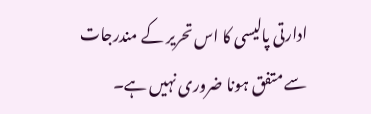ادارتی پالیسی کا اس تحریر کے مندرجات سے متفق ہونا ضروری نہیں ہے۔